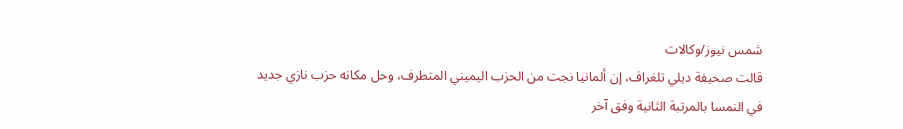شمس نيوز/وكالات
قالت صحيفة ديلي تلغراف، إن ألمانيا نجت من الحزب اليميني المتطرف، وحل مكانه حزب نازي جديد في النمسا بالمرتبة الثانية وفق آخر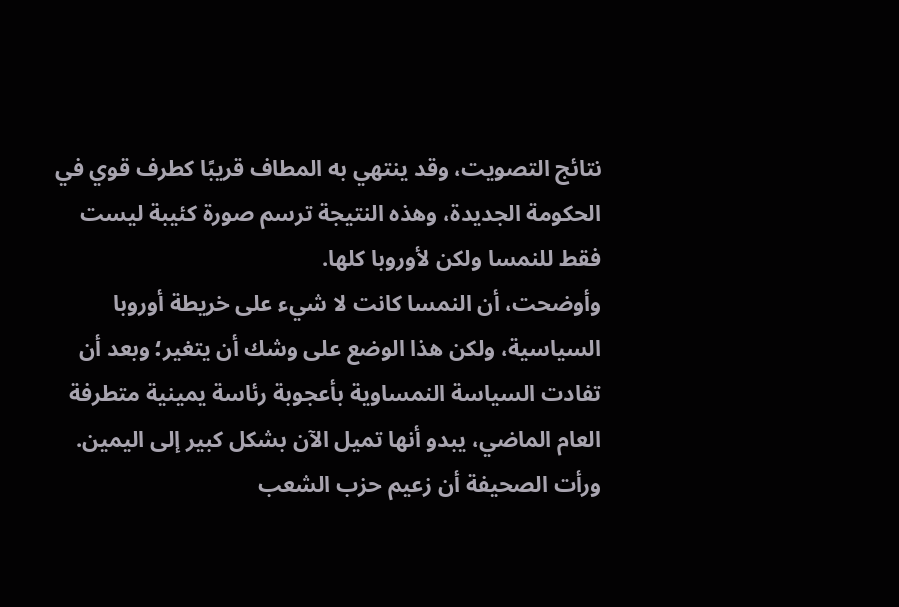نتائج التصويت، وقد ينتهي به المطاف قريبًا كطرف قوي في الحكومة الجديدة، وهذه النتيجة ترسم صورة كئيبة ليست فقط للنمسا ولكن لأوروبا كلها.
وأوضحت، أن النمسا كانت لا شيء على خريطة أوروبا السياسية، ولكن هذا الوضع على وشك أن يتغير؛ وبعد أن تفادت السياسة النمساوية بأعجوبة رئاسة يمينية متطرفة العام الماضي، يبدو أنها تميل الآن بشكل كبير إلى اليمين.
ورأت الصحيفة أن زعيم حزب الشعب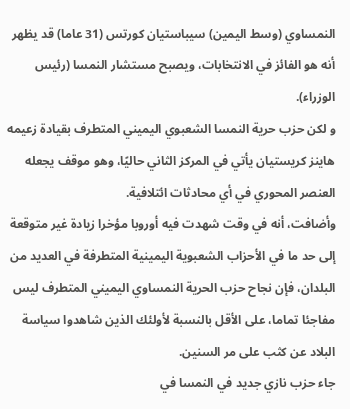النمساوي (وسط اليمين) سيباستيان كورتس (31 عاما) قد يظهر أنه هو الفائز في الانتخابات، ويصبح مستشار النمسا (رئيس الوزراء).
و لكن حزب حرية النمسا الشعبوي اليميني المتطرف بقيادة زعيمه هاينز كريستيان يأتي في المركز الثاني حاليًا، وهو موقف يجعله العنصر المحوري في أي محادثات ائتلافية.
وأضافت، أنه في وقت شهدت فيه أوروبا مؤخرا زيادة غير متوقعة إلى حد ما في الأحزاب الشعبوية اليمينية المتطرفة في العديد من البلدان، فإن نجاح حزب الحرية النمساوي اليميني المتطرف ليس مفاجئا تماما، على الأقل بالنسبة لأولئك الذين شاهدوا سياسة البلاد عن كثب على مر السنين.
جاء حزب نازي جديد في النمسا في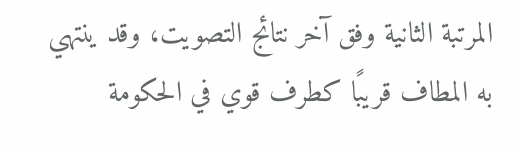المرتبة الثانية وفق آخر نتائج التصويت، وقد ينتهي به المطاف قريبًا كطرف قوي في الحكومة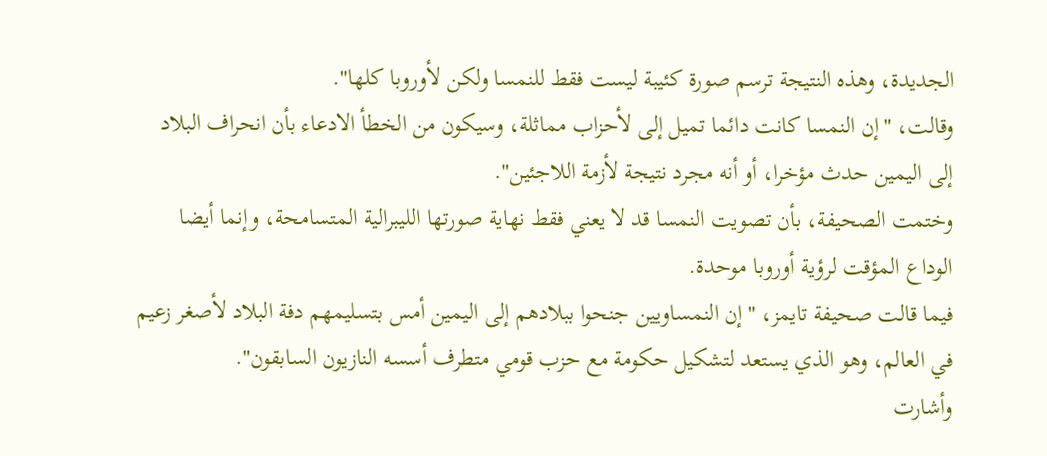الجديدة، وهذه النتيجة ترسم صورة كئيبة ليست فقط للنمسا ولكن لأوروبا كلها".
وقالت، "إن النمسا كانت دائما تميل إلى لأحزاب مماثلة، وسيكون من الخطأ الادعاء بأن انحراف البلاد إلى اليمين حدث مؤخرا، أو أنه مجرد نتيجة لأزمة اللاجئين".
وختمت الصحيفة، بأن تصويت النمسا قد لا يعني فقط نهاية صورتها الليبرالية المتسامحة، وإنما أيضا الوداع المؤقت لرؤية أوروبا موحدة.
فيما قالت صحيفة تايمز، "إن النمساويين جنحوا ببلادهم إلى اليمين أمس بتسليمهم دفة البلاد لأصغر زعيم في العالم، وهو الذي يستعد لتشكيل حكومة مع حزب قومي متطرف أسسه النازيون السابقون".
وأشارت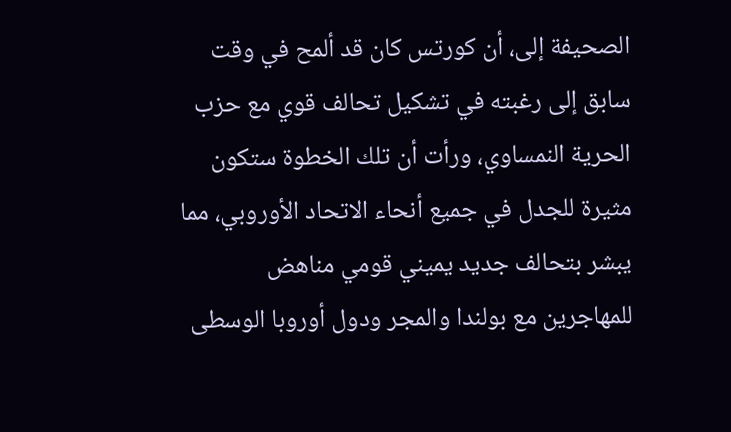الصحيفة إلى، أن كورتس كان قد ألمح في وقت سابق إلى رغبته في تشكيل تحالف قوي مع حزب الحرية النمساوي، ورأت أن تلك الخطوة ستكون مثيرة للجدل في جميع أنحاء الاتحاد الأوروبي، مما يبشر بتحالف جديد يميني قومي مناهض للمهاجرين مع بولندا والمجر ودول أوروبا الوسطى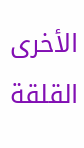الأخرى القلقة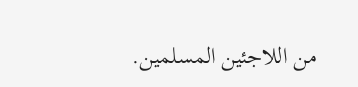من اللاجئين المسلمين.